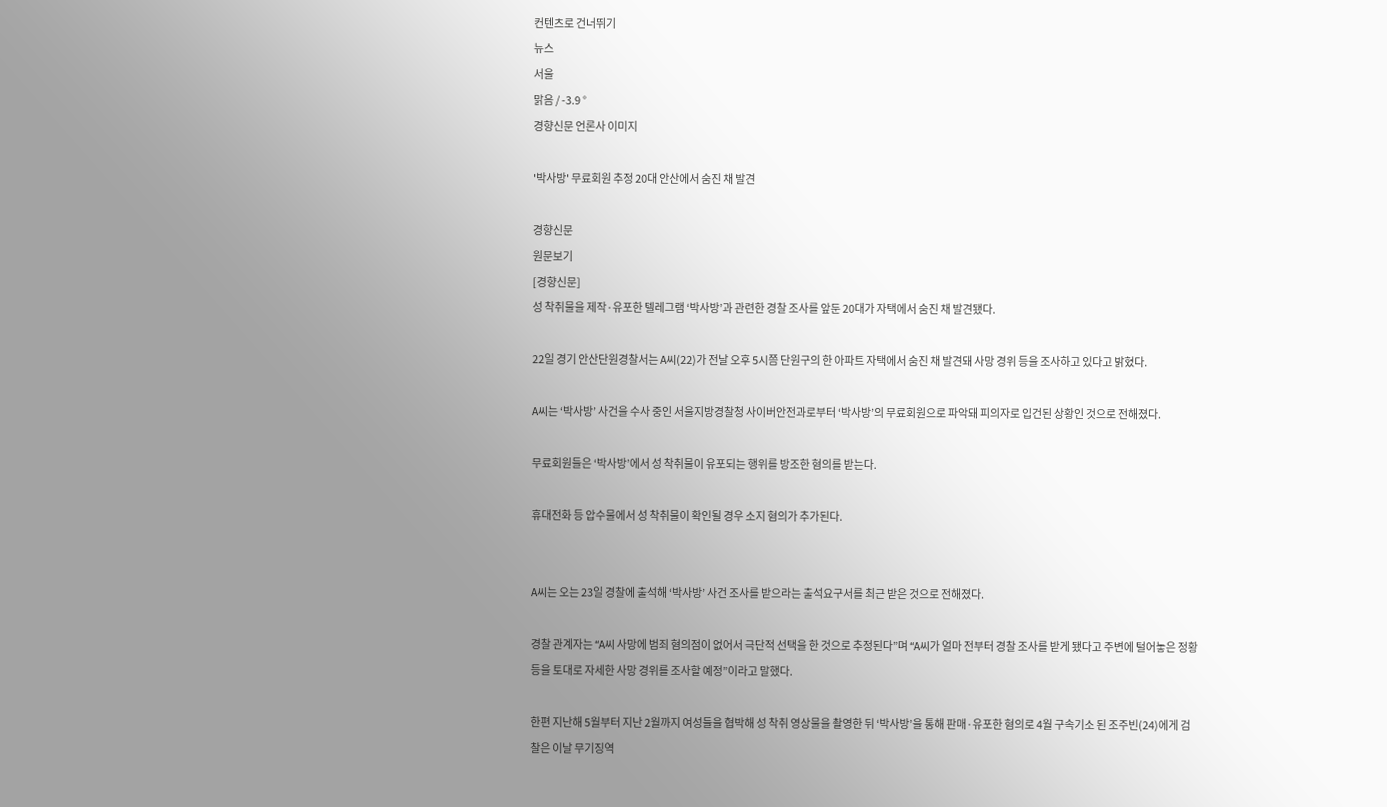컨텐츠로 건너뛰기
뉴스
서울
맑음 / -3.9 °
경향신문 언론사 이미지

'박사방' 무료회원 추정 20대 안산에서 숨진 채 발견

경향신문
원문보기
[경향신문]
성 착취물을 제작·유포한 텔레그램 ‘박사방’과 관련한 경찰 조사를 앞둔 20대가 자택에서 숨진 채 발견됐다.

22일 경기 안산단원경찰서는 A씨(22)가 전날 오후 5시쯤 단원구의 한 아파트 자택에서 숨진 채 발견돼 사망 경위 등을 조사하고 있다고 밝혔다.

A씨는 ‘박사방’ 사건을 수사 중인 서울지방경찰청 사이버안전과로부터 ‘박사방’의 무료회원으로 파악돼 피의자로 입건된 상황인 것으로 전해졌다.

무료회원들은 ‘박사방’에서 성 착취물이 유포되는 행위를 방조한 혐의를 받는다.

휴대전화 등 압수물에서 성 착취물이 확인될 경우 소지 혐의가 추가된다.


A씨는 오는 23일 경찰에 출석해 ‘박사방’ 사건 조사를 받으라는 출석요구서를 최근 받은 것으로 전해졌다.

경찰 관계자는 “A씨 사망에 범죄 혐의점이 없어서 극단적 선택을 한 것으로 추정된다”며 “A씨가 얼마 전부터 경찰 조사를 받게 됐다고 주변에 털어놓은 정황 등을 토대로 자세한 사망 경위를 조사할 예정”이라고 말했다.

한편 지난해 5월부터 지난 2월까지 여성들을 협박해 성 착취 영상물을 촬영한 뒤 ‘박사방’을 통해 판매·유포한 혐의로 4월 구속기소 된 조주빈(24)에게 검찰은 이날 무기징역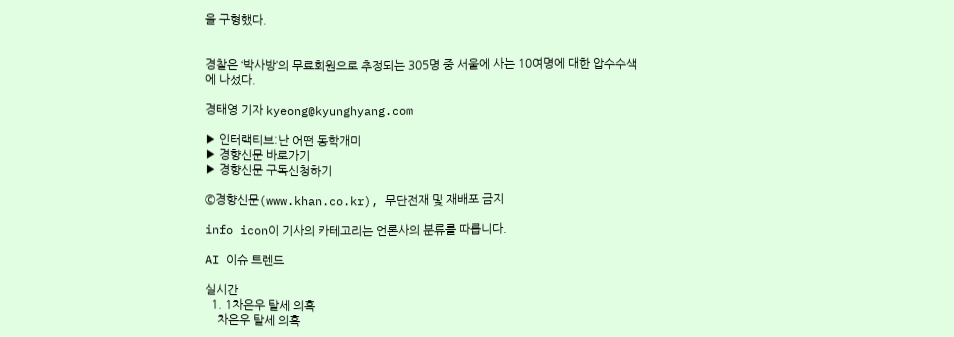을 구형했다.


경찰은 ‘박사방’의 무료회원으로 추정되는 305명 중 서울에 사는 10여명에 대한 압수수색에 나섰다.

경태영 기자 kyeong@kyunghyang.com

▶ 인터랙티브:난 어떤 동학개미
▶ 경향신문 바로가기
▶ 경향신문 구독신청하기

©경향신문(www.khan.co.kr), 무단전재 및 재배포 금지

info icon이 기사의 카테고리는 언론사의 분류를 따릅니다.

AI 이슈 트렌드

실시간
  1. 1차은우 탈세 의혹
    차은우 탈세 의혹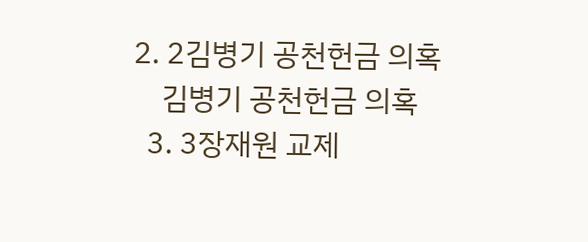2. 2김병기 공천헌금 의혹
    김병기 공천헌금 의혹
  3. 3장재원 교제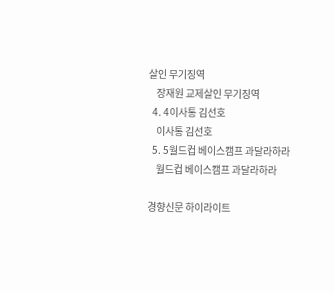살인 무기징역
    장재원 교제살인 무기징역
  4. 4이사통 김선호
    이사통 김선호
  5. 5월드컵 베이스캠프 과달라하라
    월드컵 베이스캠프 과달라하라

경향신문 하이라이트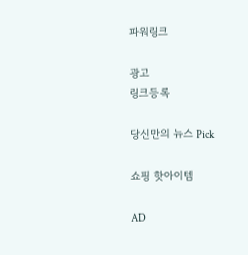파워링크

광고
링크등록

당신만의 뉴스 Pick

쇼핑 핫아이템

AD